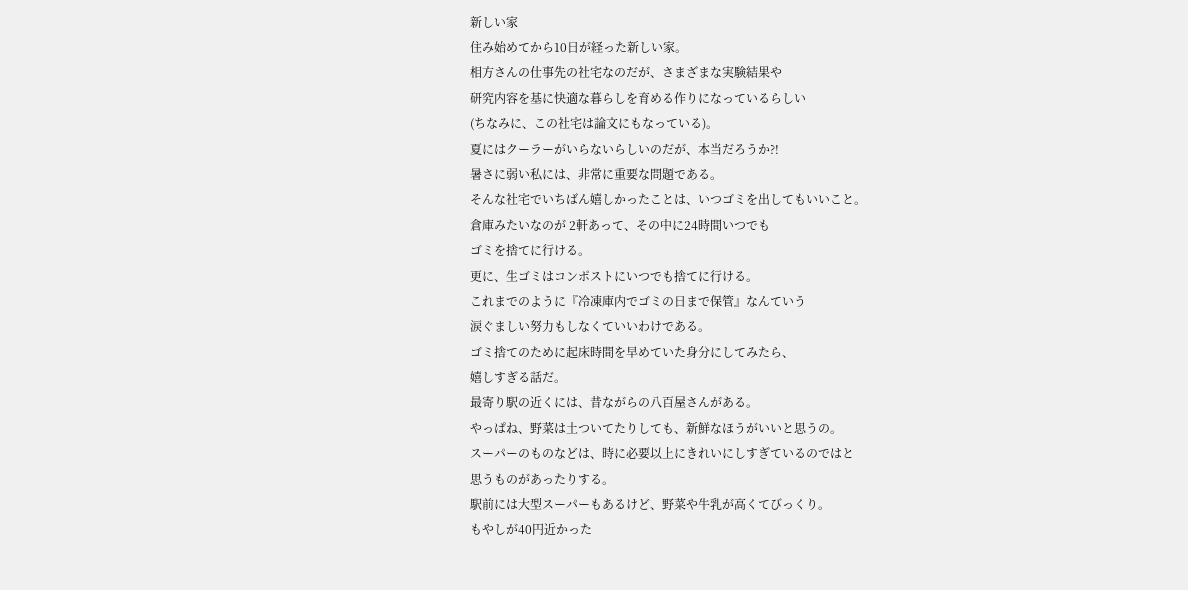新しい家
住み始めてから10日が経った新しい家。
相方さんの仕事先の社宅なのだが、さまざまな実験結果や
研究内容を基に快適な暮らしを育める作りになっているらしい
(ちなみに、この社宅は論文にもなっている)。
夏にはクーラーがいらないらしいのだが、本当だろうか?!
暑さに弱い私には、非常に重要な問題である。
そんな社宅でいちばん嬉しかったことは、いつゴミを出してもいいこと。
倉庫みたいなのが 2軒あって、その中に24時間いつでも
ゴミを捨てに行ける。
更に、生ゴミはコンポストにいつでも捨てに行ける。
これまでのように『冷凍庫内でゴミの日まで保管』なんていう
涙ぐましい努力もしなくていいわけである。
ゴミ捨てのために起床時間を早めていた身分にしてみたら、
嬉しすぎる話だ。
最寄り駅の近くには、昔ながらの八百屋さんがある。
やっぱね、野菜は土ついてたりしても、新鮮なほうがいいと思うの。
スーパーのものなどは、時に必要以上にきれいにしすぎているのではと
思うものがあったりする。
駅前には大型スーパーもあるけど、野菜や牛乳が高くてびっくり。
もやしが40円近かった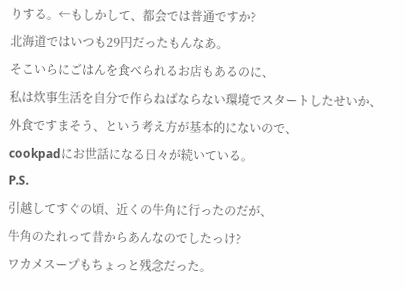りする。←もしかして、都会では普通ですか?
北海道ではいつも29円だったもんなあ。
そこいらにごはんを食べられるお店もあるのに、
私は炊事生活を自分で作らねばならない環境でスタートしたせいか、
外食ですまそう、という考え方が基本的にないので、
cookpadにお世話になる日々が続いている。
P.S.
引越してすぐの頃、近くの牛角に行ったのだが、
牛角のたれって昔からあんなのでしたっけ?
ワカメスープもちょっと残念だった。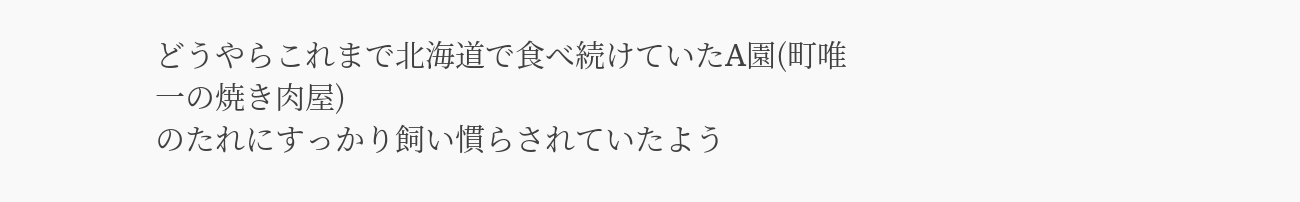どうやらこれまで北海道で食べ続けていたA園(町唯一の焼き肉屋)
のたれにすっかり飼い慣らされていたよう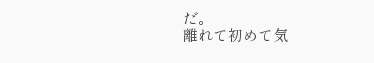だ。
離れて初めて気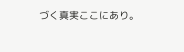づく真実ここにあり。